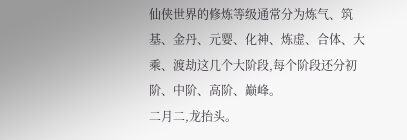仙侠世界的修炼等级通常分为炼气、筑基、金丹、元婴、化神、炼虚、合体、大乘、渡劫这几个大阶段,每个阶段还分初阶、中阶、高阶、巅峰。
二月二,龙抬头。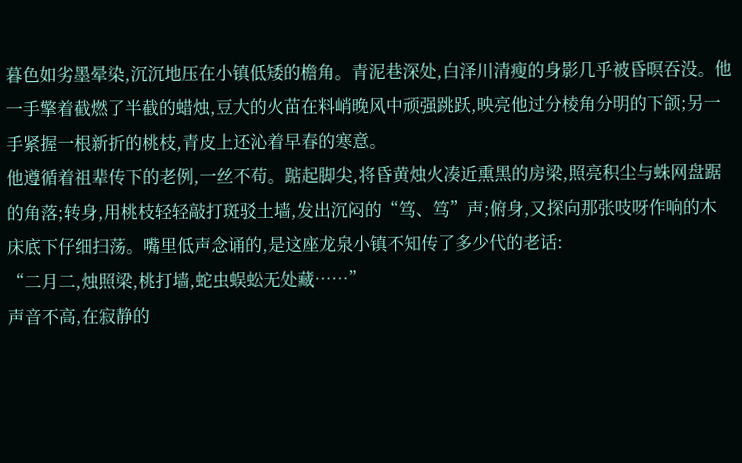暮色如劣墨晕染,沉沉地压在小镇低矮的檐角。青泥巷深处,白泽川清瘦的身影几乎被昏暝吞没。他一手擎着截燃了半截的蜡烛,豆大的火苗在料峭晚风中顽强跳跃,映亮他过分棱角分明的下颌;另一手紧握一根新折的桃枝,青皮上还沁着早春的寒意。
他遵循着祖辈传下的老例,一丝不苟。踮起脚尖,将昏黄烛火凑近熏黑的房梁,照亮积尘与蛛网盘踞的角落;转身,用桃枝轻轻敲打斑驳土墙,发出沉闷的“笃、笃”声;俯身,又探向那张吱呀作响的木床底下仔细扫荡。嘴里低声念诵的,是这座龙泉小镇不知传了多少代的老话:
“二月二,烛照梁,桃打墙,蛇虫蜈蚣无处藏……”
声音不高,在寂静的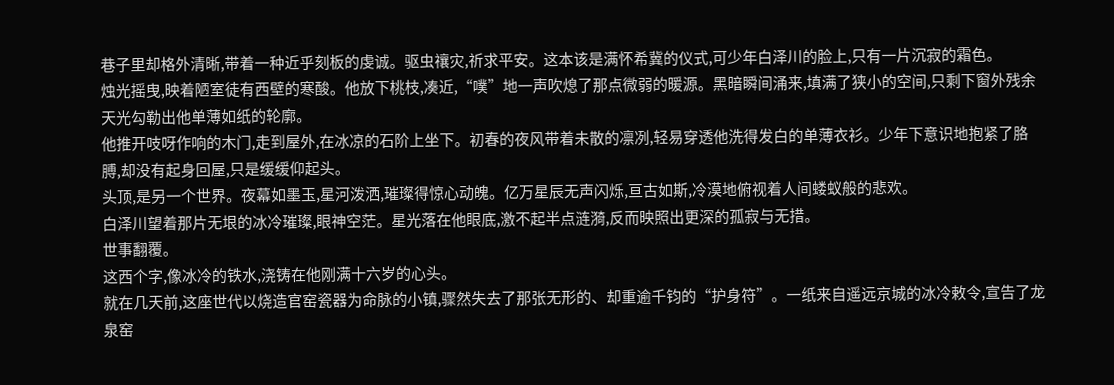巷子里却格外清晰,带着一种近乎刻板的虔诚。驱虫禳灾,祈求平安。这本该是满怀希冀的仪式,可少年白泽川的脸上,只有一片沉寂的霜色。
烛光摇曳,映着陋室徒有西壁的寒酸。他放下桃枝,凑近,“噗”地一声吹熄了那点微弱的暖源。黑暗瞬间涌来,填满了狭小的空间,只剩下窗外残余天光勾勒出他单薄如纸的轮廓。
他推开吱呀作响的木门,走到屋外,在冰凉的石阶上坐下。初春的夜风带着未散的凛冽,轻易穿透他洗得发白的单薄衣衫。少年下意识地抱紧了胳膊,却没有起身回屋,只是缓缓仰起头。
头顶,是另一个世界。夜幕如墨玉,星河泼洒,璀璨得惊心动魄。亿万星辰无声闪烁,亘古如斯,冷漠地俯视着人间蝼蚁般的悲欢。
白泽川望着那片无垠的冰冷璀璨,眼神空茫。星光落在他眼底,激不起半点涟漪,反而映照出更深的孤寂与无措。
世事翻覆。
这西个字,像冰冷的铁水,浇铸在他刚满十六岁的心头。
就在几天前,这座世代以烧造官窑瓷器为命脉的小镇,骤然失去了那张无形的、却重逾千钧的“护身符”。一纸来自遥远京城的冰冷敕令,宣告了龙泉窑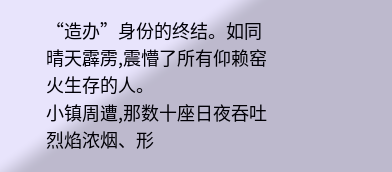“造办”身份的终结。如同晴天霹雳,震懵了所有仰赖窑火生存的人。
小镇周遭,那数十座日夜吞吐烈焰浓烟、形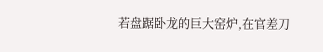若盘踞卧龙的巨大窑炉,在官差刀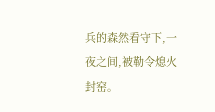兵的森然看守下,一夜之间,被勒令熄火封窑。